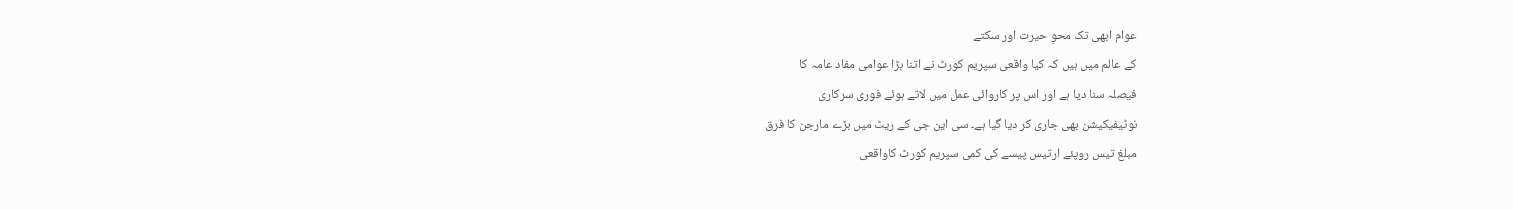عوام ابھی تک محوِ حیرت اور سکتے
کے عالم میں ہیں کہ کیا واقعی سپریم کورٹ نے اتنا بڑا عوامی مفاد عامہ کا
فیصلہ سنا دیا ہے اور اس پر کاروائی عمل میں لاتے ہوئے فوری سرکاری
نوٹیفیکیشن بھی جاری کر دیا گیا ہے۔ سی این جی کے ریٹ میں بڑے مارجن کا فرق
مبلغ تیس روپئے ارتیس پیسے کی کمی سپریم کورٹ کاواقعی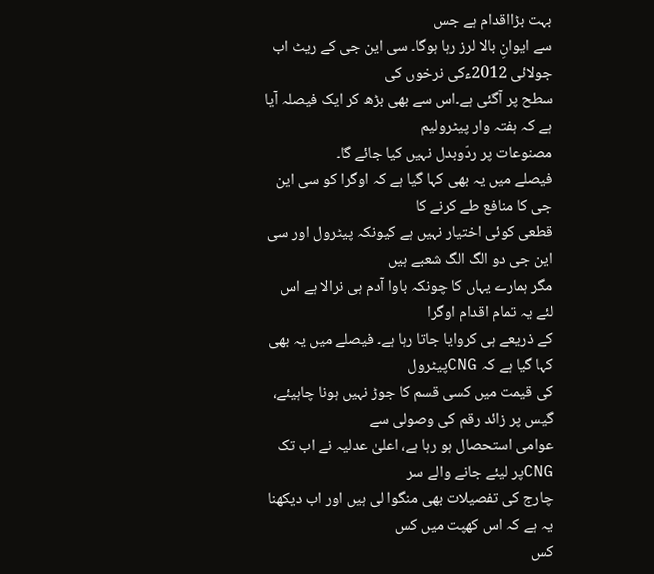بہت بڑااقدام ہے جس
سے ایوانِ بالا لرز رہا ہوگا۔ سی این جی کے ریٹ اب جولائی 2012ءکی نرخوں کی
سطح پر آگئی ہے۔اس سے بھی بڑھ کر ایک فیصلہ آیا ہے کہ ہفتہ وار پیٹرولیم
مصنوعات پر ردّوبدل نہیں کیا جائے گا۔
فیصلے میں یہ بھی کہا گیا ہے کہ اوگرا کو سی این جی کا منافع طے کرنے کا
قطعی کوئی اختیار نہیں ہے کیونکہ پیٹرول اور سی این جی دو الگ الگ شعبے ہیں
مگر ہمارے یہاں کا چونکہ باوا آدم ہی نرالا ہے اس لئے یہ تمام اقدام اوگرا
کے ذریعے ہی کروایا جاتا رہا ہے۔ فیصلے میں یہ بھی کہا گیا ہے کہ CNGپیٹرول
کی قیمت میں کسی قسم کا جوڑ نہیں ہونا چاہیئے، گیس پر زائد رقم کی وصولی سے
عوامی استحصال ہو رہا ہے، اعلیٰ عدلیہ نے اب تک CNGپر لیئے جانے والے سر
چارج کی تفصیلات بھی منگوا لی ہیں اور اب دیکھنا یہ ہے کہ اس کھپت میں کس
کس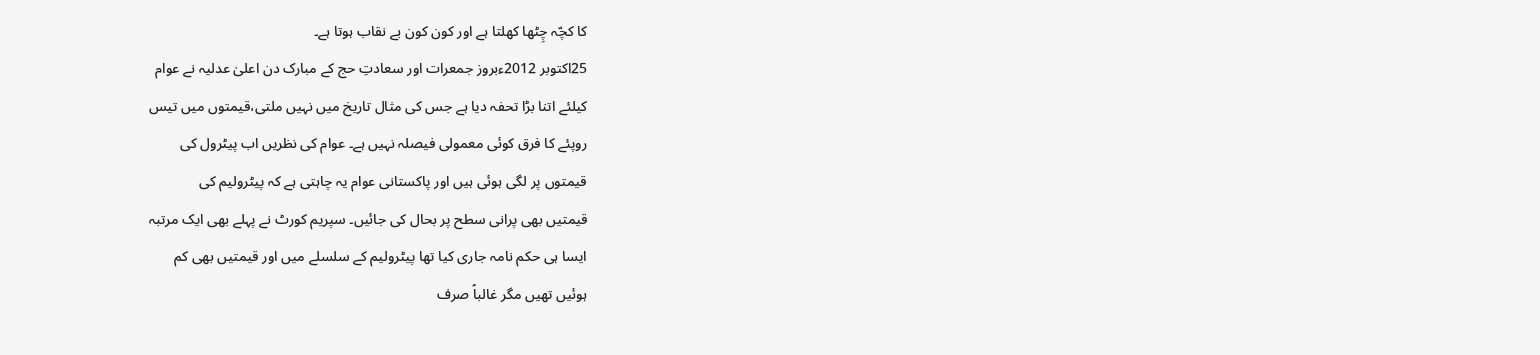کا کچّہ چِٹھا کھلتا ہے اور کون کون بے نقاب ہوتا ہے۔
25اکتوبر 2012ءبروز جمعرات اور سعادتِ حج کے مبارک دن اعلیٰ عدلیہ نے عوام
کیلئے اتنا بڑا تحفہ دیا ہے جس کی مثال تاریخ میں نہیں ملتی،قیمتوں میں تیس
روپئے کا فرق کوئی معمولی فیصلہ نہیں ہے۔ عوام کی نظریں اب پیٹرول کی
قیمتوں پر لگی ہوئی ہیں اور پاکستانی عوام یہ چاہتی ہے کہ پیٹرولیم کی
قیمتیں بھی پرانی سطح پر بحال کی جائیں۔ سپریم کورٹ نے پہلے بھی ایک مرتبہ
ایسا ہی حکم نامہ جاری کیا تھا پیٹرولیم کے سلسلے میں اور قیمتیں بھی کم
ہوئیں تھیں مگر غالباً صرف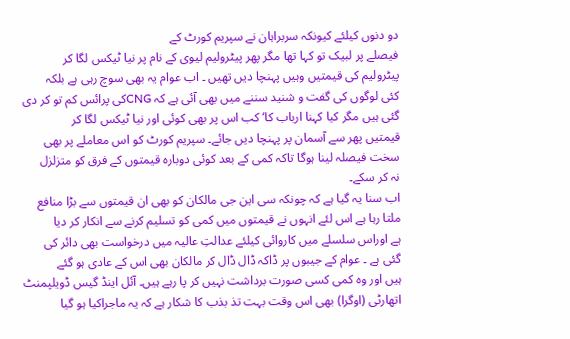دو دنوں کیلئے کیونکہ سربراہان نے سپریم کورٹ کے
فیصلے پر لبیک تو کہا تھا مگر پھر پیٹرولیم لیوی کے نام پر نیا ٹیکس لگا کر
پیٹرولیم کی قیمتیں وہیں پہنچا دیں تھیں ۔ اب عوام یہ بھی سوچ رہی ہے بلکہ
کئی لوگوں کی گفت و شنید سننے میں بھی آئی ہے کہ CNGکی پرائس کم تو کر دی
گئی ہیں مگر کیا کہنا ارباب کا‘ کب اس پر بھی کوئی اور نیا ٹیکس لگا کر
قیمتیں پھر سے آسمان پر پہنچا دیں جائے۔ سپریم کورٹ کو اس معاملے پر بھی
سخت فیصلہ لینا ہوگا تاکہ کمی کے بعد کوئی دوبارہ قیمتوں کے فرق کو متزلزل
نہ کر سکے۔
اب سنا یہ گیا ہے کہ چونکہ سی این جی مالکان کو بھی ان قیمتوں سے بڑا منافع
ملتا رہا ہے اس لئے انہوں نے قیمتوں میں کمی کو تسلیم کرنے سے انکار کر دیا
ہے اوراس سلسلے میں کاروائی کیلئے عدالتِ عالیہ میں درخواست بھی دائر کی
گئی ہے ۔ عوام کے جیبوں پر ڈاکہ ڈال ڈال کر مالکان بھی اس کے عادی ہو گئے
ہیں اور وہ کمی کسی صورت برداشت نہیں کر پا رہے ہیں۔ آئل اینڈ گیس ڈویلپمنٹ
اتھارٹی (اوگرا) بھی اس وقت بہت تذ بذب کا شکار ہے کہ یہ ماجراکیا ہو گیا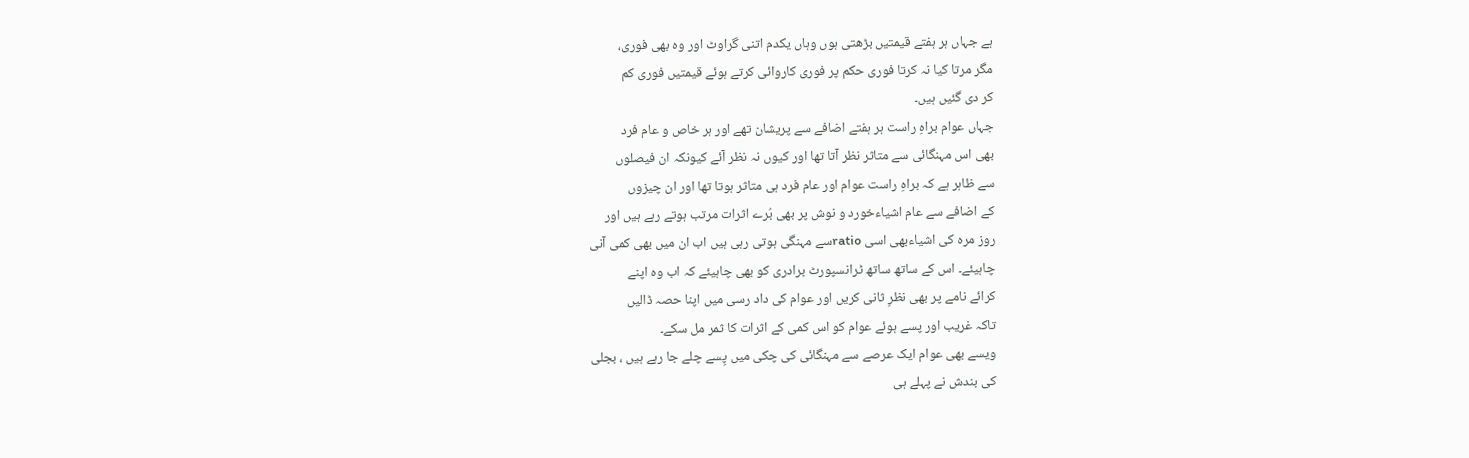ہے جہاں ہر ہفتے قیمتیں بڑھتی ہوں وہاں یکدم اتنی گراوٹ اور وہ بھی فوری،
مگر مرتا کیا نہ کرتا فوری حکم پر فوری کاروائی کرتے ہوئے قیمتیں فوری کم
کر دی گئیں ہیں۔
جہاں عوام براہِ راست ہر ہفتے اضافے سے پریشان تھے اور ہر خاص و عام فرد
بھی اس مہنگائی سے متاثر نظر آتا تھا اور کیوں نہ نظر آئے کیونکہ ان فیصلوں
سے ظاہر ہے کہ براہِ راست عوام اور عام فرد ہی متاثر ہوتا تھا اور ان چیزوں
کے اضافے سے عام اشیاءخورد و نوش پر بھی بُرے اثرات مرتب ہوتے رہے ہیں اور
روز مرہ کی اشیاءبھی اسی ratioسے مہنگی ہوتی رہی ہیں اب ان میں بھی کمی آنی
چاہیئے۔ اس کے ساتھ ساتھ ٹرانسپورٹ برادری کو بھی چاہیئے کہ اب وہ اپنے
کرائے نامے پر بھی نظرِ ثانی کریں اور عوام کی داد رسی میں اپنا حصہ ڈالیں
تاکہ غریب اور پسے ہوئے عوام کو اس کمی کے اثرات کا ثمر مل سکے۔
ویسے بھی عوام ایک عرصے سے مہنگائی کی چکی میں پِسے چلے جا رہے ہیں ، بجلی
کی بندش نے پہلے ہی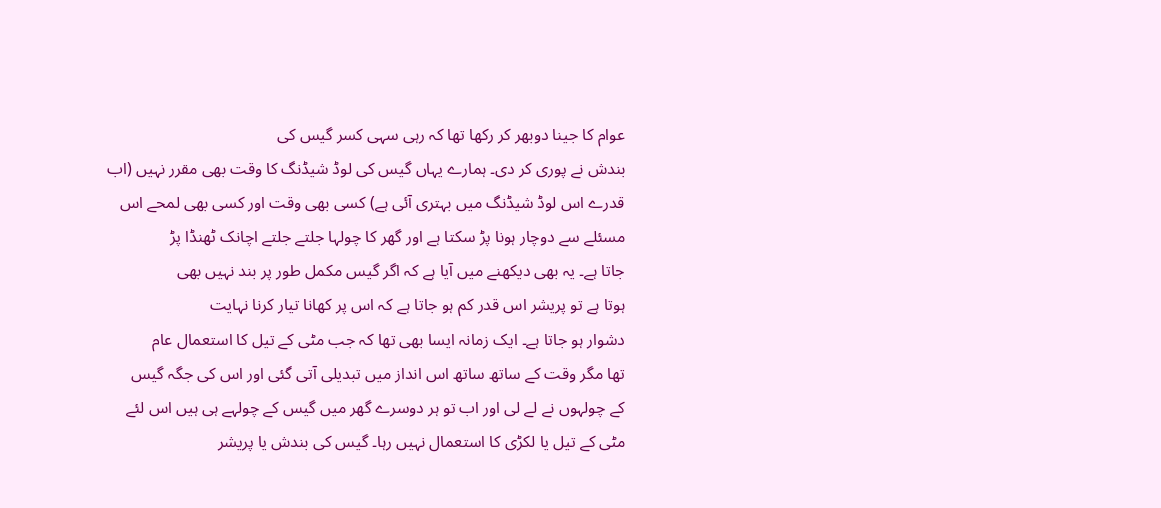عوام کا جینا دوبھر کر رکھا تھا کہ رہی سہی کسر گیس کی
بندش نے پوری کر دی۔ ہمارے یہاں گیس کی لوڈ شیڈنگ کا وقت بھی مقرر نہیں (اب
قدرے اس لوڈ شیڈنگ میں بہتری آئی ہے) کسی بھی وقت اور کسی بھی لمحے اس
مسئلے سے دوچار ہونا پڑ سکتا ہے اور گھر کا چولہا جلتے جلتے اچانک ٹھنڈا پڑ
جاتا ہے۔ یہ بھی دیکھنے میں آیا ہے کہ اگر گیس مکمل طور پر بند نہیں بھی
ہوتا ہے تو پریشر اس قدر کم ہو جاتا ہے کہ اس پر کھانا تیار کرنا نہایت
دشوار ہو جاتا ہے۔ ایک زمانہ ایسا بھی تھا کہ جب مٹی کے تیل کا استعمال عام
تھا مگر وقت کے ساتھ ساتھ اس انداز میں تبدیلی آتی گئی اور اس کی جگہ گیس
کے چولہوں نے لے لی اور اب تو ہر دوسرے گھر میں گیس کے چولہے ہی ہیں اس لئے
مٹی کے تیل یا لکڑی کا استعمال نہیں رہا۔ گیس کی بندش یا پریشر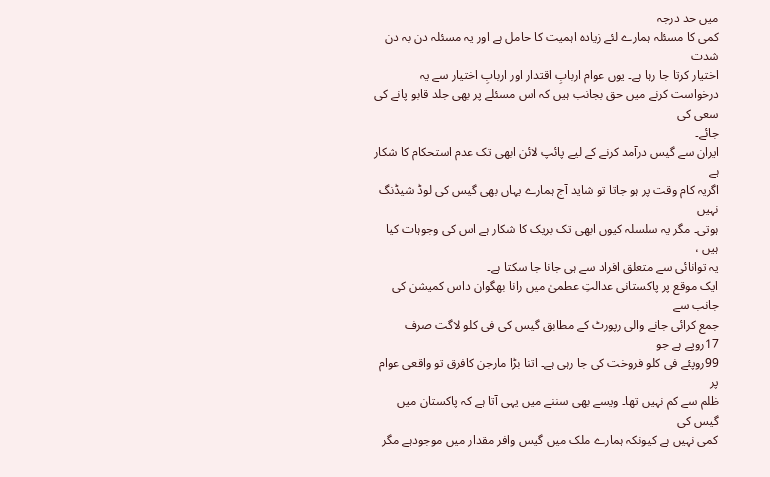میں حد درجہ
کمی کا مسئلہ ہمارے لئے زیادہ اہمیت کا حامل ہے اور یہ مسئلہ دن بہ دن شدت
اختیار کرتا جا رہا ہے۔ یوں عوام اربابِ اقتدار اور اربابِ اختیار سے یہ
درخواست کرنے میں حق بجانب ہیں کہ اس مسئلے پر بھی جلد قابو پانے کی سعی کی
جائے۔
ایران سے گیس درآمد کرنے کے لیے پائپ لائن ابھی تک عدم استحکام کا شکار ہے
اگریہ کام وقت پر ہو جاتا تو شاید آج ہمارے یہاں بھی گیس کی لوڈ شیڈنگ نہیں
ہوتی۔ مگر یہ سلسلہ کیوں ابھی تک بریک کا شکار ہے اس کی وجوہات کیا ہیں ،
یہ توانائی سے متعلق افراد سے ہی جانا جا سکتا ہے۔
ایک موقع پر پاکستانی عدالتِ عطمیٰ میں رانا بھگوان داس کمیشن کی جانب سے
جمع کرائی جانے والی رپورٹ کے مطابق گیس کی فی کلو لاگت صرف 17روپے ہے جو
99روپئے فی کلو فروخت کی جا رہی ہے۔ اتنا بڑا مارجن کافرق تو واقعی عوام پر
ظلم سے کم نہیں تھا۔ ویسے بھی سننے میں یہی آتا ہے کہ پاکستان میں گیس کی
کمی نہیں ہے کیونکہ ہمارے ملک میں گیس وافر مقدار میں موجودہے مگر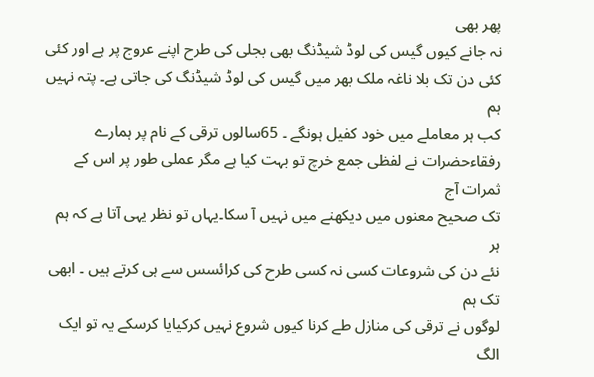پھر بھی
نہ جانے کیوں گیس کی لوڈ شیڈنگ بھی بجلی کی طرح اپنے عروج پر ہے اور کئی
کئی دن تک بلا ناغہ ملک بھر میں گیس کی لوڈ شیڈنگ کی جاتی ہے۔ پتہ نہیں ہم
کب ہر معاملے میں خود کفیل ہونگے ۔ 65سالوں ترقی کے نام پر ہمارے
رفقاءحضرات نے لفظی جمع خرچ تو بہت کیا ہے مگر عملی طور پر اس کے ثمرات آج
تک صحیح معنوں میں دیکھنے میں نہیں آ سکا۔یہاں تو نظر یہی آتا ہے کہ ہم ہر
نئے دن کی شروعات کسی نہ کسی طرح کی کرائسس سے ہی کرتے ہیں ۔ ابھی تک ہم
لوگوں نے ترقی کی منازل طے کرنا کیوں شروع نہیں کرکیایا کرسکے یہ تو ایک
الگ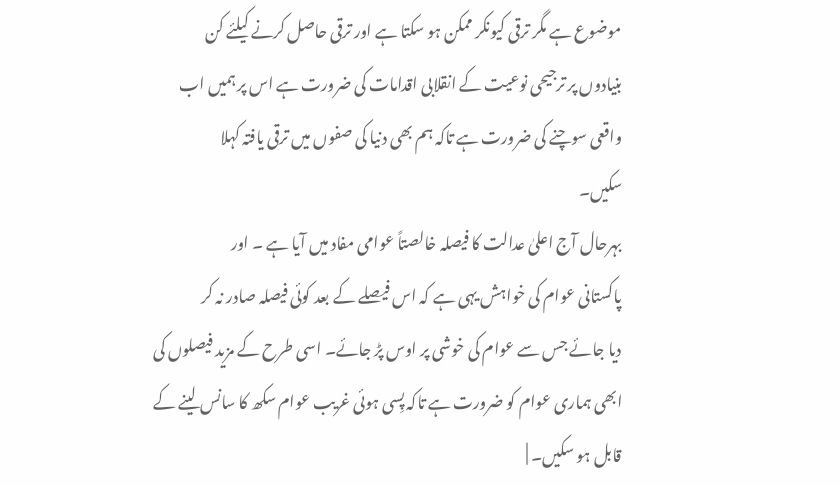موضوع ہے مگر ترقی کیونکر ممکن ہو سکتا ہے اور ترقی حاصل کرنے کیلئے کن
بنیادوں پر ترجیحی نوعیت کے انقلابی اقدامات کی ضرورت ہے اس پر ہمیں اب
واقعی سوچنے کی ضرورت ہے تاکہ ہم بھی دنیا کی صفوں میں ترقی یافتہ کہلا
سکیں۔
بہرحال آج اعلیٰ عدالت کا فیصلہ خالصتاً عوامی مفاد میں آیا ہے ۔ اور
پاکستانی عوام کی خواہش یہی ہے کہ اس فیصلے کے بعد کوئی فیصلہ صادر نہ کر
دیا جائے جس سے عوام کی خوشی پر اوس پڑ جائے۔ اسی طرح کے مزید فیصلوں کی
ابھی ہماری عوام کو ضرورت ہے تاکہ پِسی ہوئی غریب عوام سکھ کا سانس لینے کے
قابل ہو سکیں۔ |